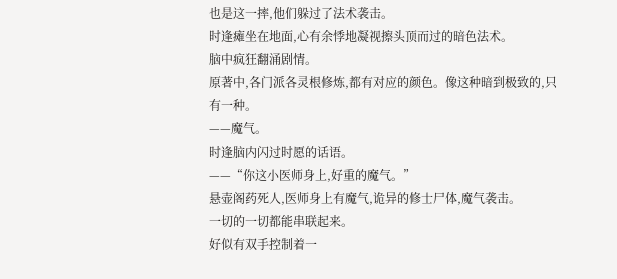也是这一摔,他们躲过了法术袭击。
时逢瘫坐在地面,心有余悸地凝视擦头顶而过的暗色法术。
脑中疯狂翻涌剧情。
原著中,各门派各灵根修炼,都有对应的颜色。像这种暗到极致的,只有一种。
——魔气。
时逢脑内闪过时愿的话语。
——“你这小医师身上,好重的魔气。”
悬壶阁药死人,医师身上有魔气,诡异的修士尸体,魔气袭击。
一切的一切都能串联起来。
好似有双手控制着一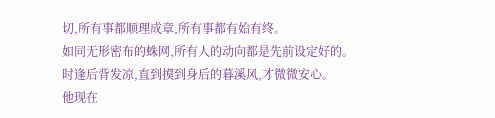切,所有事都顺理成章,所有事都有始有终。
如同无形密布的蛛网,所有人的动向都是先前设定好的。
时逢后背发凉,直到摸到身后的暮溪风,才微微安心。
他现在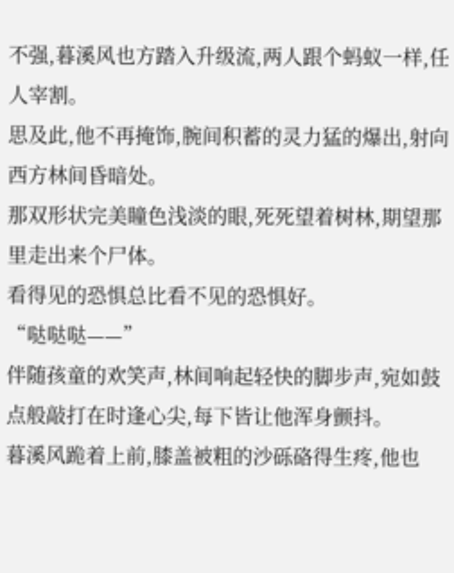不强,暮溪风也方踏入升级流,两人跟个蚂蚁一样,任人宰割。
思及此,他不再掩饰,腕间积蓄的灵力猛的爆出,射向西方林间昏暗处。
那双形状完美瞳色浅淡的眼,死死望着树林,期望那里走出来个尸体。
看得见的恐惧总比看不见的恐惧好。
“哒哒哒——”
伴随孩童的欢笑声,林间响起轻快的脚步声,宛如鼓点般敲打在时逢心尖,每下皆让他浑身颤抖。
暮溪风跪着上前,膝盖被粗的沙砾硌得生疼,他也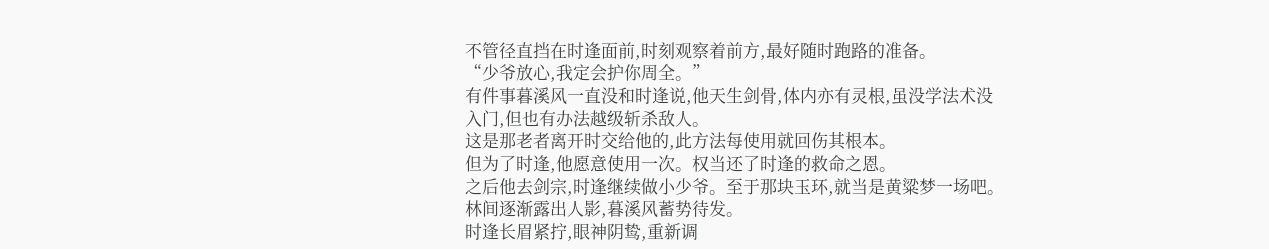不管径直挡在时逢面前,时刻观察着前方,最好随时跑路的准备。
“少爷放心,我定会护你周全。”
有件事暮溪风一直没和时逢说,他天生剑骨,体内亦有灵根,虽没学法术没入门,但也有办法越级斩杀敌人。
这是那老者离开时交给他的,此方法每使用就回伤其根本。
但为了时逢,他愿意使用一次。权当还了时逢的救命之恩。
之后他去剑宗,时逢继续做小少爷。至于那块玉环,就当是黄粱梦一场吧。
林间逐渐露出人影,暮溪风蓄势待发。
时逢长眉紧拧,眼神阴鸷,重新调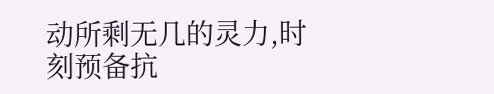动所剩无几的灵力,时刻预备抗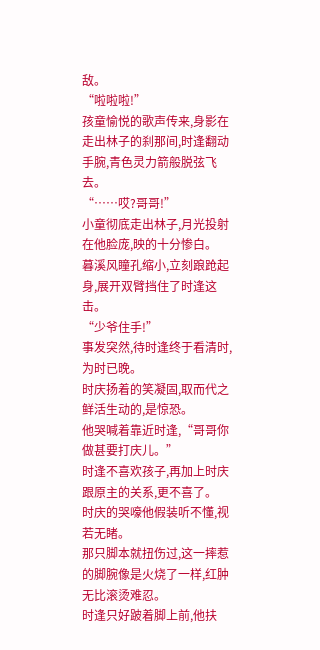敌。
“啦啦啦!”
孩童愉悦的歌声传来,身影在走出林子的刹那间,时逢翻动手腕,青色灵力箭般脱弦飞去。
“……哎?哥哥!”
小童彻底走出林子,月光投射在他脸庞,映的十分惨白。
暮溪风瞳孔缩小,立刻踉跄起身,展开双臂挡住了时逢这击。
“少爷住手!”
事发突然,待时逢终于看清时,为时已晚。
时庆扬着的笑凝固,取而代之鲜活生动的,是惊恐。
他哭喊着靠近时逢,“哥哥你做甚要打庆儿。”
时逢不喜欢孩子,再加上时庆跟原主的关系,更不喜了。
时庆的哭嚎他假装听不懂,视若无睹。
那只脚本就扭伤过,这一摔惹的脚腕像是火烧了一样,红肿无比滚烫难忍。
时逢只好跛着脚上前,他扶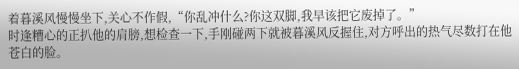着暮溪风慢慢坐下,关心不作假,“你乱冲什么?你这双脚,我早该把它废掉了。”
时逢糟心的正扒他的肩膀,想检查一下,手刚碰两下就被暮溪风反握住,对方呼出的热气尽数打在他苍白的脸。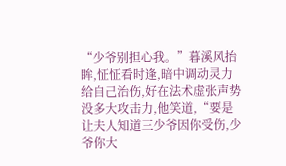“少爷别担心我。”暮溪风抬眸,怔怔看时逢,暗中调动灵力给自己治伤,好在法术虚张声势没多大攻击力,他笑道,“要是让夫人知道三少爷因你受伤,少爷你大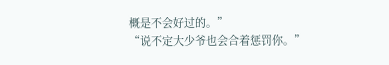概是不会好过的。”
“说不定大少爷也会合着惩罚你。”